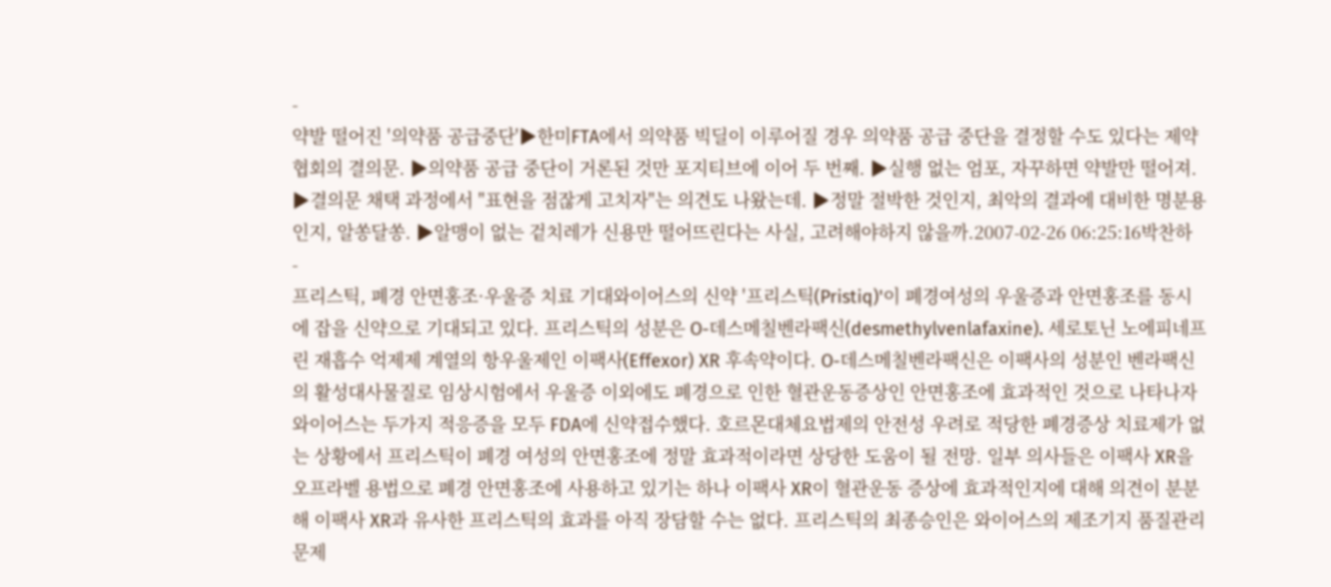-
약발 떨어진 '의약품 공급중단'▶한미FTA에서 의약품 빅딜이 이루어질 경우 의약품 공급 중단을 결정할 수도 있다는 제약협회의 결의문. ▶의약품 공급 중단이 거론된 것만 포지티브에 이어 두 번째. ▶실행 없는 엄포, 자꾸하면 약발만 떨어져. ▶결의문 채택 과정에서 "표현을 점잖게 고치자"는 의견도 나왔는데. ▶정말 절박한 것인지, 최악의 결과에 대비한 명분용인지, 알쏭달쏭. ▶알맹이 없는 겉치레가 신용만 떨어뜨린다는 사실, 고려해야하지 않을까.2007-02-26 06:25:16박찬하
-
프리스틱, 폐경 안면홍조·우울증 치료 기대와이어스의 신약 '프리스틱(Pristiq)'이 폐경여성의 우울증과 안면홍조를 동시에 잡을 신약으로 기대되고 있다. 프리스틱의 성분은 O-데스메칠벤라팩신(desmethylvenlafaxine). 세로토닌 노에피네프린 재흡수 억제제 계열의 항우울제인 이팩사(Effexor) XR 후속약이다. O-데스메칠벤라팩신은 이팩사의 성분인 벤라팩신의 활성대사물질로 임상시험에서 우울증 이외에도 폐경으로 인한 혈관운동증상인 안면홍조에 효과적인 것으로 나타나자 와이어스는 두가지 적응증을 모두 FDA에 신약접수했다. 호르몬대체요법제의 안전성 우려로 적당한 폐경증상 치료제가 없는 상황에서 프리스틱이 폐경 여성의 안면홍조에 정말 효과적이라면 상당한 도움이 될 전망. 일부 의사들은 이팩사 XR을 오프라벨 용법으로 폐경 안면홍조에 사용하고 있기는 하나 이팩사 XR이 혈관운동 증상에 효과적인지에 대해 의견이 분분해 이팩사 XR과 유사한 프리스틱의 효과를 아직 장담할 수는 없다. 프리스틱의 최종승인은 와이어스의 제조기지 품질관리 문제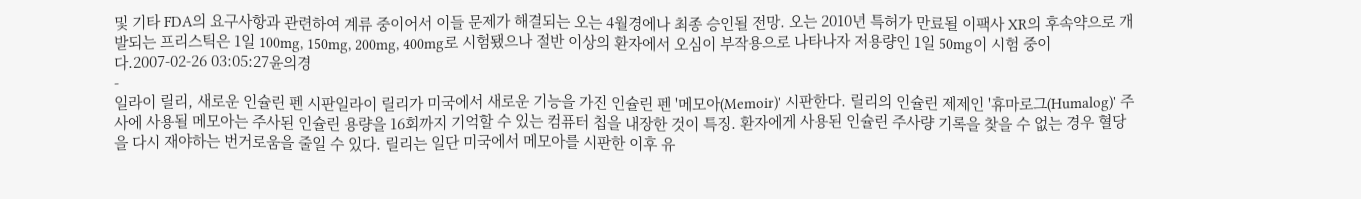및 기타 FDA의 요구사항과 관련하여 계류 중이어서 이들 문제가 해결되는 오는 4월경에나 최종 승인될 전망. 오는 2010년 특허가 만료될 이팩사 XR의 후속약으로 개발되는 프리스틱은 1일 100mg, 150mg, 200mg, 400mg로 시험됐으나 절반 이상의 환자에서 오심이 부작용으로 나타나자 저용량인 1일 50mg이 시험 중이다.2007-02-26 03:05:27윤의경
-
일라이 릴리, 새로운 인슐린 펜 시판일라이 릴리가 미국에서 새로운 기능을 가진 인슐린 펜 '메모아(Memoir)' 시판한다. 릴리의 인슐린 제제인 '휴마로그(Humalog)' 주사에 사용될 메모아는 주사된 인슐린 용량을 16회까지 기억할 수 있는 컴퓨터 칩을 내장한 것이 특징. 환자에게 사용된 인슐린 주사량 기록을 찾을 수 없는 경우 혈당을 다시 재야하는 번거로움을 줄일 수 있다. 릴리는 일단 미국에서 메모아를 시판한 이후 유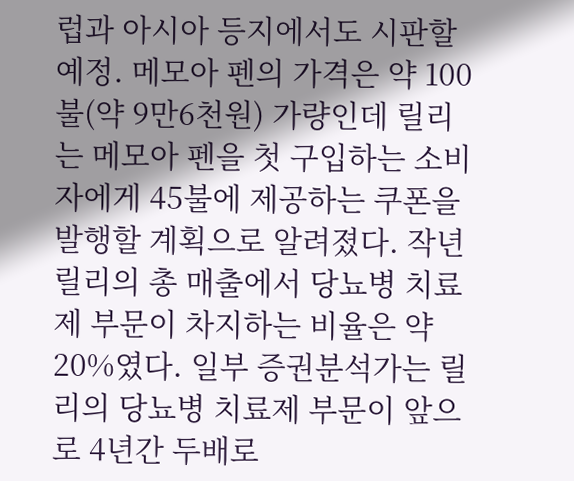럽과 아시아 등지에서도 시판할 예정. 메모아 펜의 가격은 약 100불(약 9만6천원) 가량인데 릴리는 메모아 펜을 첫 구입하는 소비자에게 45불에 제공하는 쿠폰을 발행할 계획으로 알려졌다. 작년 릴리의 총 매출에서 당뇨병 치료제 부문이 차지하는 비율은 약 20%였다. 일부 증권분석가는 릴리의 당뇨병 치료제 부문이 앞으로 4년간 두배로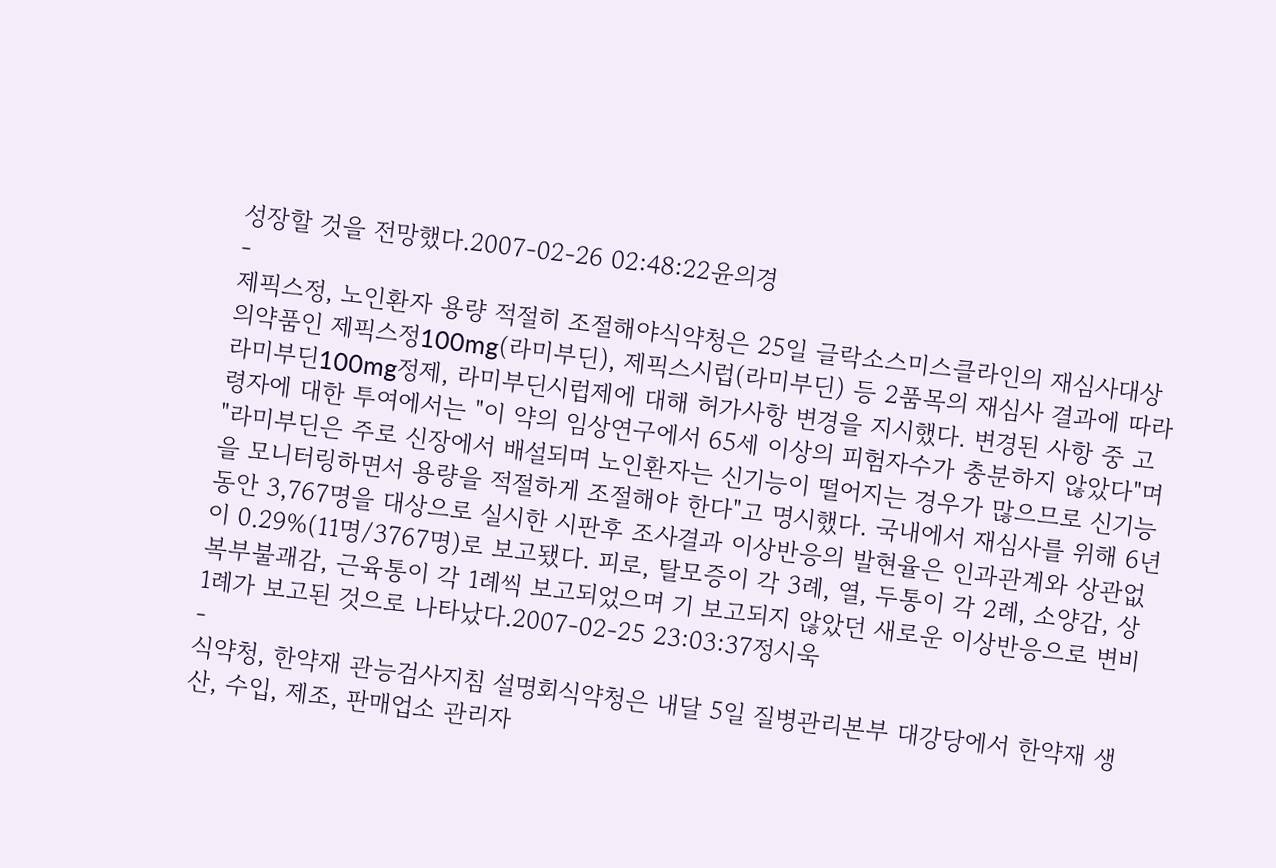성장할 것을 전망했다.2007-02-26 02:48:22윤의경
-
제픽스정, 노인환자 용량 적절히 조절해야식약청은 25일 글락소스미스클라인의 재심사대상 의약품인 제픽스정100mg(라미부딘), 제픽스시럽(라미부딘) 등 2품목의 재심사 결과에 따라 라미부딘100mg정제, 라미부딘시럽제에 대해 허가사항 변경을 지시했다. 변경된 사항 중 고령자에 대한 투여에서는 "이 약의 임상연구에서 65세 이상의 피험자수가 충분하지 않았다"며 "라미부딘은 주로 신장에서 배설되며 노인환자는 신기능이 떨어지는 경우가 많으므로 신기능을 모니터링하면서 용량을 적절하게 조절해야 한다"고 명시했다. 국내에서 재심사를 위해 6년동안 3,767명을 대상으로 실시한 시판후 조사결과 이상반응의 발현율은 인과관계와 상관없이 0.29%(11명/3767명)로 보고됐다. 피로, 탈모증이 각 3례, 열, 두통이 각 2례, 소양감, 상복부불괘감, 근육통이 각 1례씩 보고되었으며 기 보고되지 않았던 새로운 이상반응으로 변비 1례가 보고된 것으로 나타났다.2007-02-25 23:03:37정시욱
-
식약청, 한약재 관능검사지침 설명회식약청은 내달 5일 질병관리본부 대강당에서 한약재 생산, 수입, 제조, 판매업소 관리자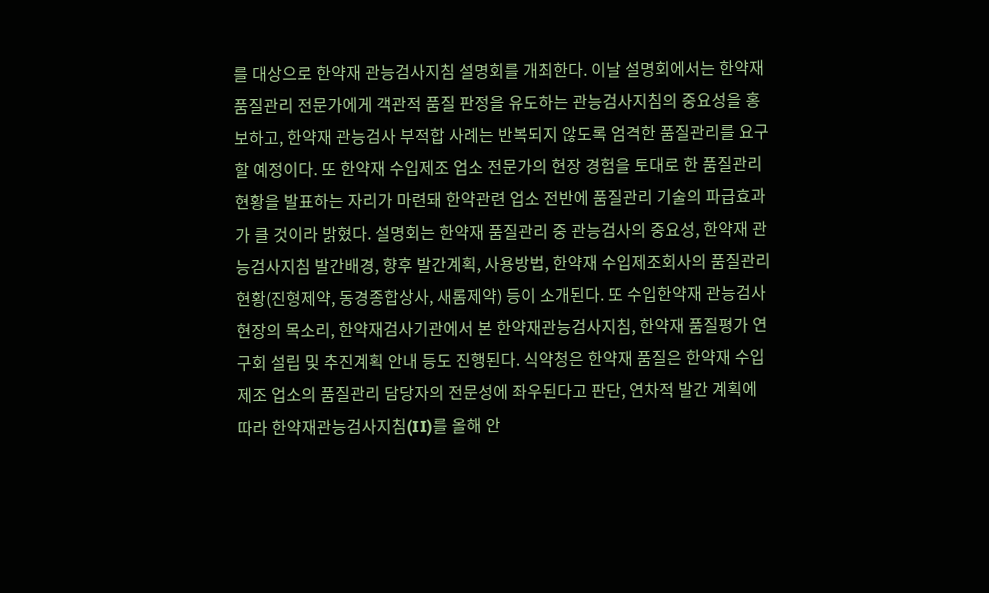를 대상으로 한약재 관능검사지침 설명회를 개최한다. 이날 설명회에서는 한약재 품질관리 전문가에게 객관적 품질 판정을 유도하는 관능검사지침의 중요성을 홍보하고, 한약재 관능검사 부적합 사례는 반복되지 않도록 엄격한 품질관리를 요구할 예정이다. 또 한약재 수입제조 업소 전문가의 현장 경험을 토대로 한 품질관리 현황을 발표하는 자리가 마련돼 한약관련 업소 전반에 품질관리 기술의 파급효과가 클 것이라 밝혔다. 설명회는 한약재 품질관리 중 관능검사의 중요성, 한약재 관능검사지침 발간배경, 향후 발간계획, 사용방법, 한약재 수입제조회사의 품질관리 현황(진형제약, 동경종합상사, 새롬제약) 등이 소개된다. 또 수입한약재 관능검사 현장의 목소리, 한약재검사기관에서 본 한약재관능검사지침, 한약재 품질평가 연구회 설립 및 추진계획 안내 등도 진행된다. 식약청은 한약재 품질은 한약재 수입제조 업소의 품질관리 담당자의 전문성에 좌우된다고 판단, 연차적 발간 계획에 따라 한약재관능검사지침(II)를 올해 안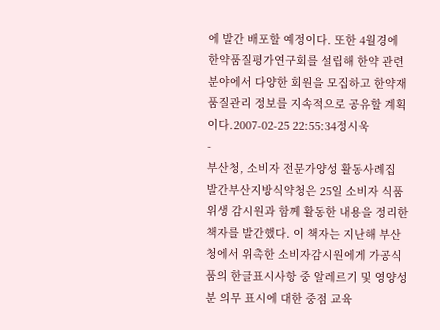에 발간 배포할 예정이다. 또한 4월경에 한약품질평가연구회를 설립해 한약 관련 분야에서 다양한 회원을 모집하고 한약재 품질관리 정보를 지속적으로 공유할 계획이다.2007-02-25 22:55:34정시욱
-
부산청, 소비자 전문가양성 활동사례집 발간부산지방식약청은 25일 소비자 식품위생 감시원과 함께 활동한 내용을 정리한 책자를 발간했다. 이 책자는 지난해 부산청에서 위촉한 소비자감시원에게 가공식품의 한글표시사항 중 알레르기 및 영양성분 의무 표시에 대한 중점 교육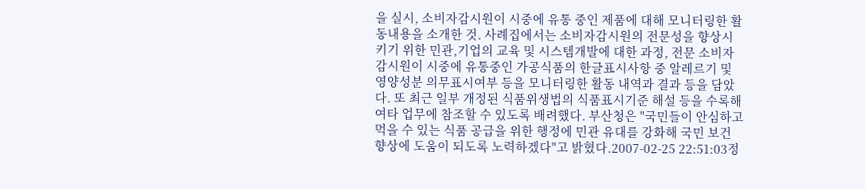을 실시, 소비자감시원이 시중에 유통 중인 제품에 대해 모니터링한 활동내용을 소개한 것. 사례집에서는 소비자감시원의 전문성을 향상시키기 위한 민관,기업의 교육 및 시스템개발에 대한 과정, 전문 소비자감시원이 시중에 유통중인 가공식품의 한글표시사항 중 알레르기 및 영양성분 의무표시여부 등을 모니터링한 활동 내역과 결과 등을 담았다. 또 최근 일부 개정된 식품위생법의 식품표시기준 해설 등을 수록해 여타 업무에 참조할 수 있도록 배려했다. 부산청은 "국민들이 안심하고 먹을 수 있는 식품 공급을 위한 행정에 민관 유대를 강화해 국민 보건 향상에 도움이 되도록 노력하겠다"고 밝혔다.2007-02-25 22:51:03정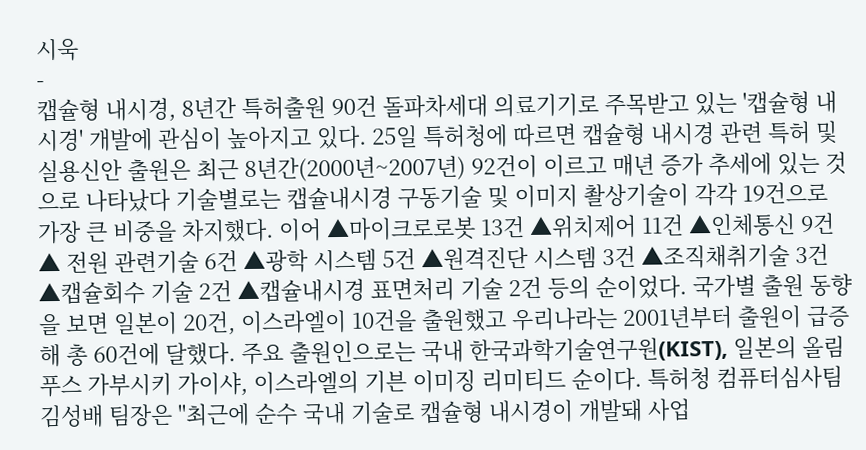시욱
-
캡슐형 내시경, 8년간 특허출원 90건 돌파차세대 의료기기로 주목받고 있는 '캡슐형 내시경' 개발에 관심이 높아지고 있다. 25일 특허청에 따르면 캡슐형 내시경 관련 특허 및 실용신안 출원은 최근 8년간(2000년~2007년) 92건이 이르고 매년 증가 추세에 있는 것으로 나타났다 기술별로는 캡슐내시경 구동기술 및 이미지 촬상기술이 각각 19건으로 가장 큰 비중을 차지했다. 이어 ▲마이크로로봇 13건 ▲위치제어 11건 ▲인체통신 9건 ▲ 전원 관련기술 6건 ▲광학 시스템 5건 ▲원격진단 시스템 3건 ▲조직채취기술 3건 ▲캡슐회수 기술 2건 ▲캡슐내시경 표면처리 기술 2건 등의 순이었다. 국가별 출원 동향을 보면 일본이 20건, 이스라엘이 10건을 출원했고 우리나라는 2001년부터 출원이 급증해 총 60건에 달했다. 주요 출원인으로는 국내 한국과학기술연구원(KIST), 일본의 올림푸스 가부시키 가이샤, 이스라엘의 기븐 이미징 리미티드 순이다. 특허청 컴퓨터심사팀 김성배 팀장은 "최근에 순수 국내 기술로 캡슐형 내시경이 개발돼 사업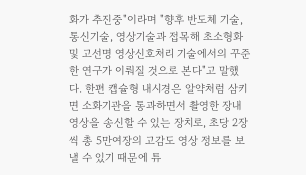화가 추진중"이라며 "향후 반도체 기술, 통신기술, 영상기술과 접목해 초소형화 및 고선명 영상신호처리 기술에서의 꾸준한 연구가 이뤄질 것으로 본다"고 말했다. 한편 캡슐형 내시경은 알약처럼 삼키면 소화기관을 통과하면서 촬영한 장내 영상을 송신할 수 있는 장치로, 초당 2장씩 총 5만여장의 고감도 영상 정보를 보낼 수 있기 때문에 튜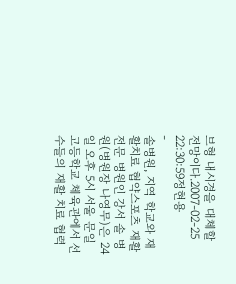브형 내시경을 대체할 전망이다.2007-02-25 22:30:59정현용
-
솔병원, 지역 학교와 재활치료 협약스포츠 재활 전문 병원인 강서 솔 병원(병원장 나영무)은 24일 오후 5시 서울 문일 고등학교 체육관에서 선수들의 재활 치료 협력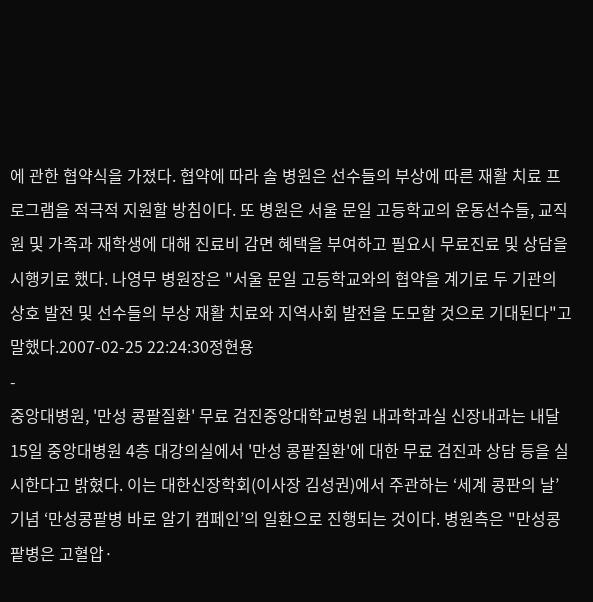에 관한 협약식을 가졌다. 협약에 따라 솔 병원은 선수들의 부상에 따른 재활 치료 프로그램을 적극적 지원할 방침이다. 또 병원은 서울 문일 고등학교의 운동선수들, 교직원 및 가족과 재학생에 대해 진료비 감면 혜택을 부여하고 필요시 무료진료 및 상담을 시행키로 했다. 나영무 병원장은 "서울 문일 고등학교와의 협약을 계기로 두 기관의 상호 발전 및 선수들의 부상 재활 치료와 지역사회 발전을 도모할 것으로 기대된다"고 말했다.2007-02-25 22:24:30정현용
-
중앙대병원, '만성 콩팥질환' 무료 검진중앙대학교병원 내과학과실 신장내과는 내달 15일 중앙대병원 4층 대강의실에서 '만성 콩팥질환'에 대한 무료 검진과 상담 등을 실시한다고 밝혔다. 이는 대한신장학회(이사장 김성권)에서 주관하는 ‘세계 콩판의 날’ 기념 ‘만성콩팥병 바로 알기 캠페인’의 일환으로 진행되는 것이다. 병원측은 "만성콩팥병은 고혈압·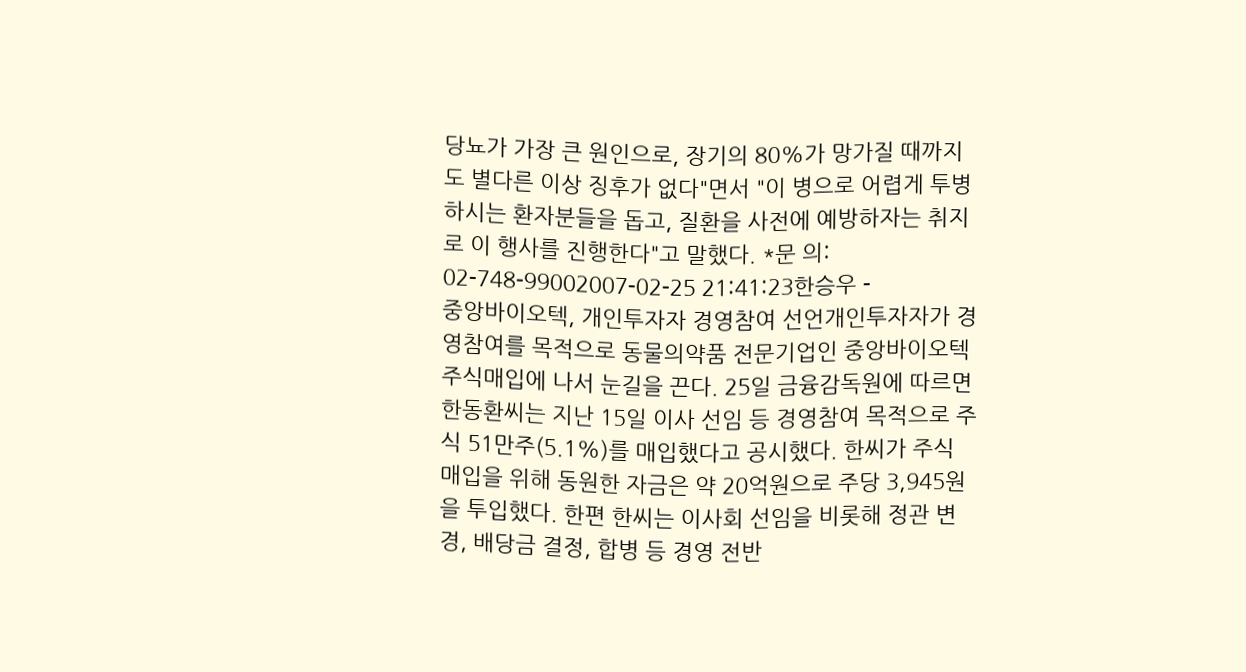당뇨가 가장 큰 원인으로, 장기의 80%가 망가질 때까지도 별다른 이상 징후가 없다"면서 "이 병으로 어렵게 투병하시는 환자분들을 돕고, 질환을 사전에 예방하자는 취지로 이 행사를 진행한다"고 말했다. *문 의: 02-748-99002007-02-25 21:41:23한승우 -
중앙바이오텍, 개인투자자 경영참여 선언개인투자자가 경영참여를 목적으로 동물의약품 전문기업인 중앙바이오텍 주식매입에 나서 눈길을 끈다. 25일 금융감독원에 따르면 한동환씨는 지난 15일 이사 선임 등 경영참여 목적으로 주식 51만주(5.1%)를 매입했다고 공시했다. 한씨가 주식 매입을 위해 동원한 자금은 약 20억원으로 주당 3,945원을 투입했다. 한편 한씨는 이사회 선임을 비롯해 정관 변경, 배당금 결정, 합병 등 경영 전반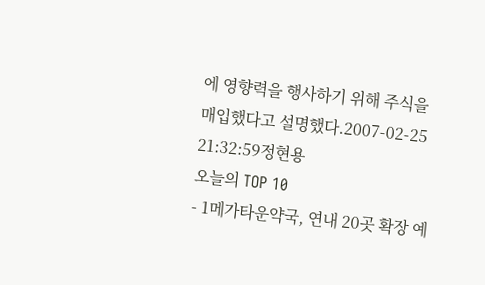에 영향력을 행사하기 위해 주식을 매입했다고 설명했다.2007-02-25 21:32:59정현용
오늘의 TOP 10
- 1메가타운약국, 연내 20곳 확장 예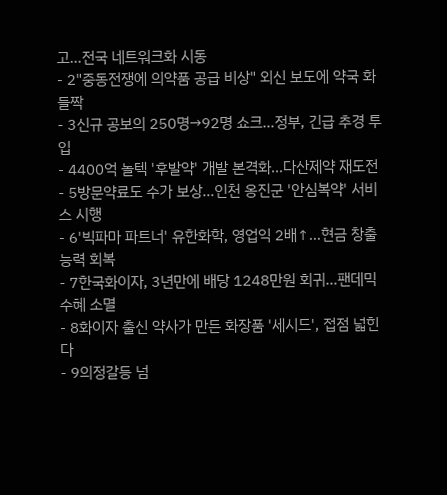고…전국 네트워크화 시동
- 2"중동전쟁에 의약품 공급 비상" 외신 보도에 약국 화들짝
- 3신규 공보의 250명→92명 쇼크…정부, 긴급 추경 투입
- 4400억 놀텍 '후발약' 개발 본격화…다산제약 재도전
- 5방문약료도 수가 보상…인천 옹진군 '안심복약' 서비스 시행
- 6'빅파마 파트너' 유한화학, 영업익 2배↑…현금 창출 능력 회복
- 7한국화이자, 3년만에 배당 1248만원 회귀…팬데믹 수혜 소멸
- 8화이자 출신 약사가 만든 화장품 '세시드', 접점 넓힌다
- 9의정갈등 넘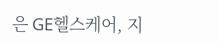은 GE헬스케어, 지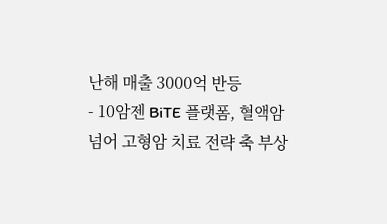난해 매출 3000억 반등
- 10암젠 BiTE 플랫폼, 혈액암 넘어 고형암 치료 전략 축 부상